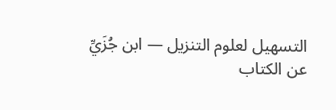التسهيل لعلوم التنزيل — ابن جُزَيِّ
عن الكتاب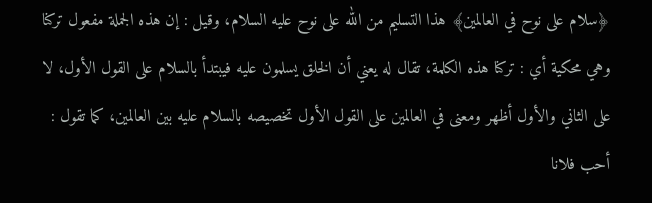﴿سلام على نوح في العالمين﴾ هذا التسليم من الله على نوح عليه السلام، وقيل : إن هذه الجملة مفعول تركنا وهي محكية أي : تركنا هذه الكلمة، تقال له يعني أن الخلق يسلمون عليه فيبتدأ بالسلام على القول الأول، لا على الثاني والأول أظهر ومعنى في العالمين على القول الأول تخصيصه بالسلام عليه بين العالمين، كما تقول : أحب فلانا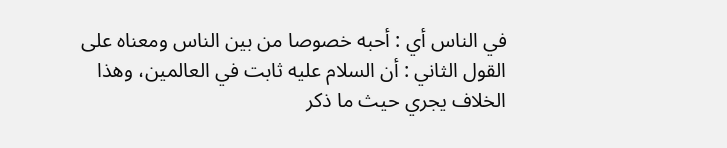في الناس أي : أحبه خصوصا من بين الناس ومعناه على القول الثاني : أن السلام عليه ثابت في العالمين، وهذا الخلاف يجري حيث ما ذكر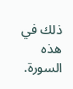ذلك في هذه السورة.